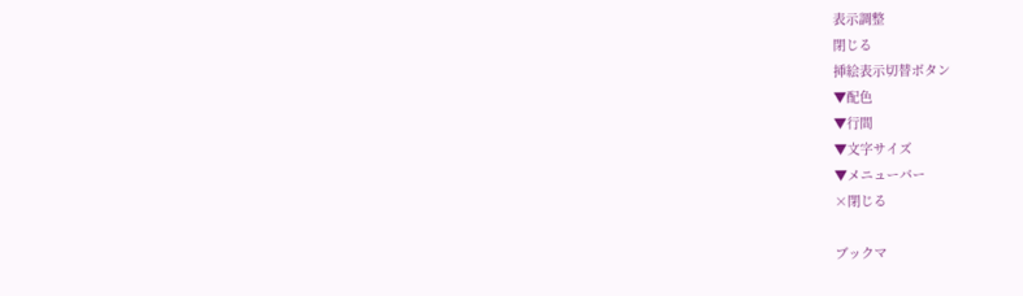表示調整
閉じる
挿絵表示切替ボタン
▼配色
▼行間
▼文字サイズ
▼メニューバー
×閉じる

ブックマ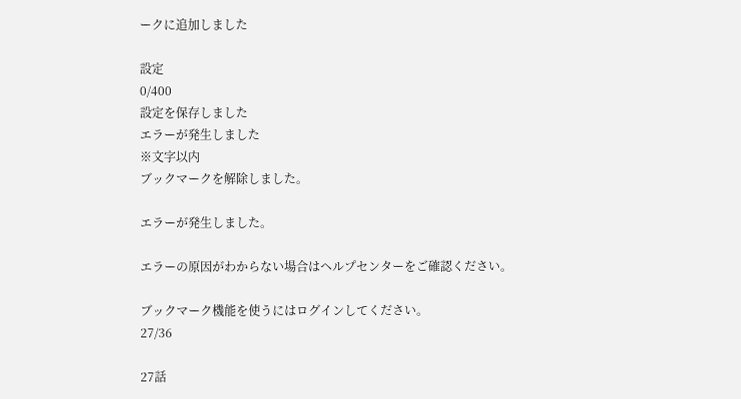ークに追加しました

設定
0/400
設定を保存しました
エラーが発生しました
※文字以内
ブックマークを解除しました。

エラーが発生しました。

エラーの原因がわからない場合はヘルプセンターをご確認ください。

ブックマーク機能を使うにはログインしてください。
27/36

27話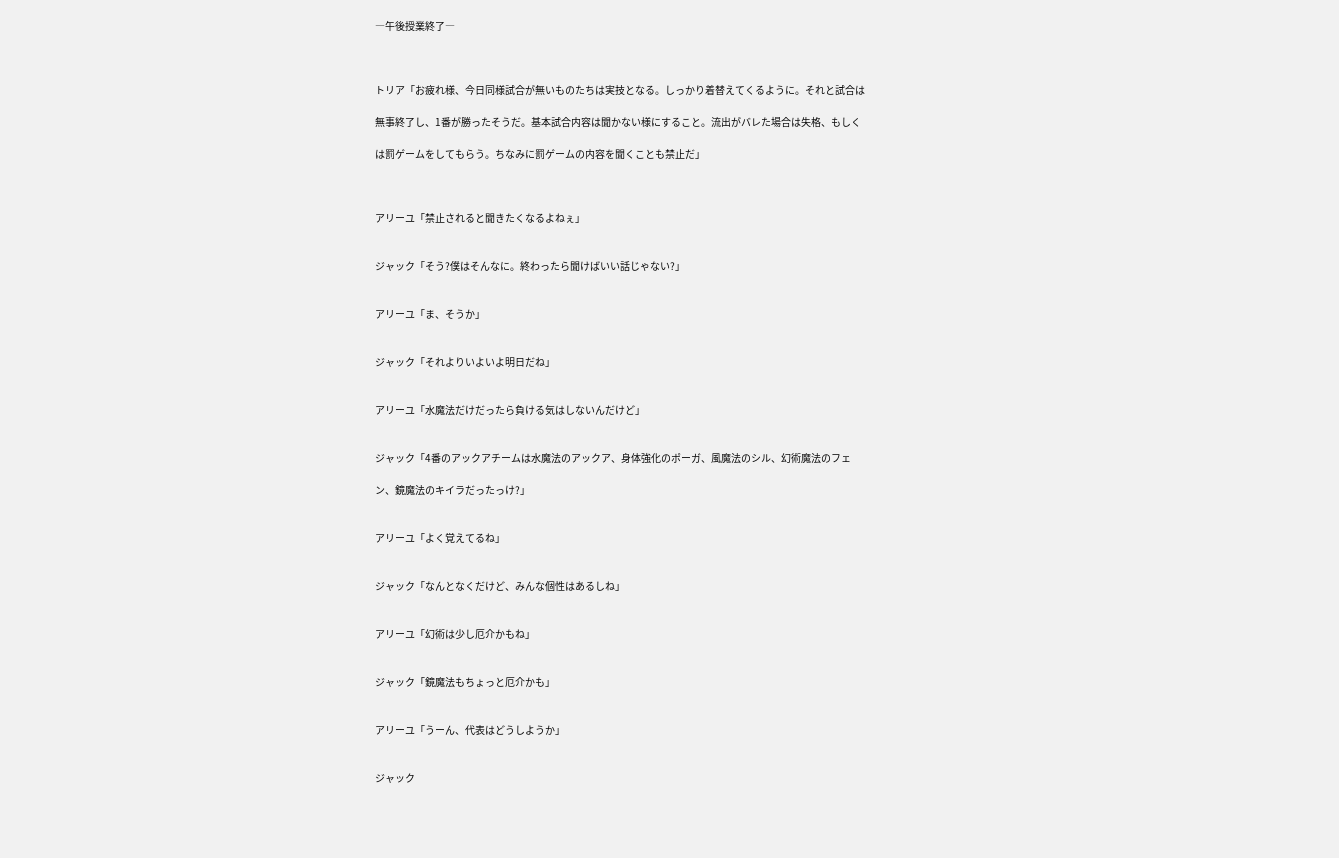―午後授業終了―



トリア「お疲れ様、今日同様試合が無いものたちは実技となる。しっかり着替えてくるように。それと試合は

無事終了し、1番が勝ったそうだ。基本試合内容は聞かない様にすること。流出がバレた場合は失格、もしく

は罰ゲームをしてもらう。ちなみに罰ゲームの内容を聞くことも禁止だ」



アリーユ「禁止されると聞きたくなるよねぇ」


ジャック「そう?僕はそんなに。終わったら聞けばいい話じゃない?」


アリーユ「ま、そうか」


ジャック「それよりいよいよ明日だね」


アリーユ「水魔法だけだったら負ける気はしないんだけど」


ジャック「4番のアックアチームは水魔法のアックア、身体強化のポーガ、風魔法のシル、幻術魔法のフェ

ン、鏡魔法のキイラだったっけ?」


アリーユ「よく覚えてるね」


ジャック「なんとなくだけど、みんな個性はあるしね」


アリーユ「幻術は少し厄介かもね」


ジャック「鏡魔法もちょっと厄介かも」


アリーユ「うーん、代表はどうしようか」


ジャック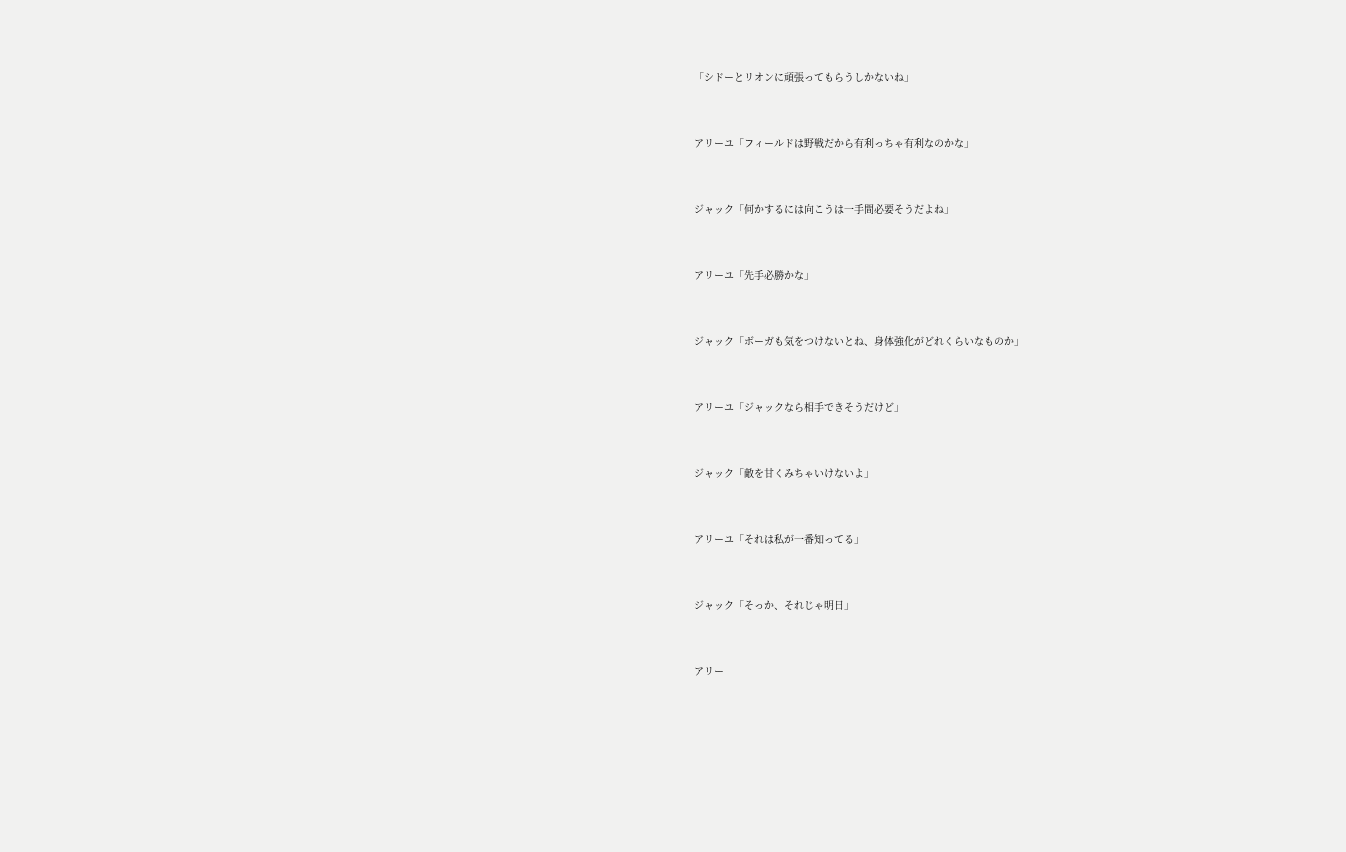「シドーとリオンに頑張ってもらうしかないね」


アリーユ「フィールドは野戦だから有利っちゃ有利なのかな」


ジャック「何かするには向こうは一手間必要そうだよね」


アリーユ「先手必勝かな」


ジャック「ボーガも気をつけないとね、身体強化がどれくらいなものか」


アリーユ「ジャックなら相手できそうだけど」


ジャック「敵を甘くみちゃいけないよ」


アリーユ「それは私が一番知ってる」


ジャック「そっか、それじゃ明日」


アリー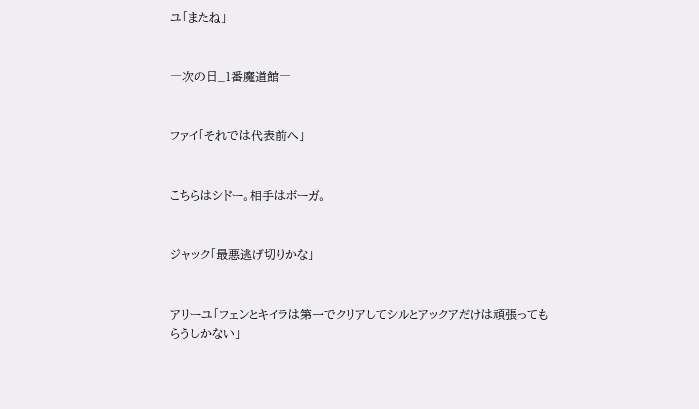ユ「またね」


―次の日_1番魔道館―


ファイ「それでは代表前へ」


こちらはシドー。相手はボーガ。


ジャック「最悪逃げ切りかな」


アリーユ「フェンとキイラは第一でクリアしてシルとアックアだけは頑張ってもらうしかない」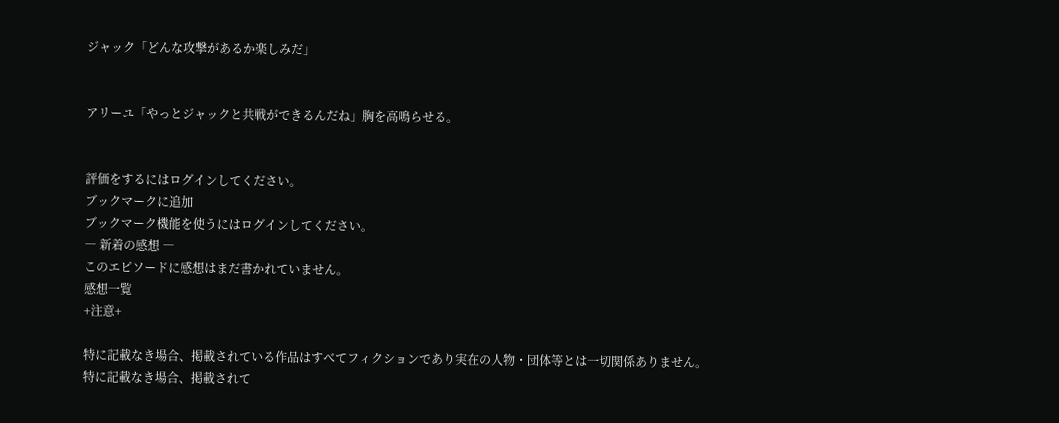ジャック「どんな攻撃があるか楽しみだ」


アリーユ「やっとジャックと共戦ができるんだね」胸を高鳴らせる。


評価をするにはログインしてください。
ブックマークに追加
ブックマーク機能を使うにはログインしてください。
― 新着の感想 ―
このエピソードに感想はまだ書かれていません。
感想一覧
+注意+

特に記載なき場合、掲載されている作品はすべてフィクションであり実在の人物・団体等とは一切関係ありません。
特に記載なき場合、掲載されて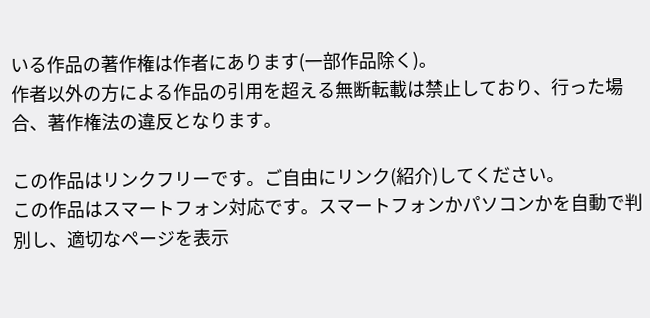いる作品の著作権は作者にあります(一部作品除く)。
作者以外の方による作品の引用を超える無断転載は禁止しており、行った場合、著作権法の違反となります。

この作品はリンクフリーです。ご自由にリンク(紹介)してください。
この作品はスマートフォン対応です。スマートフォンかパソコンかを自動で判別し、適切なページを表示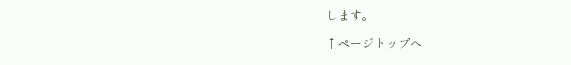します。

↑ページトップへ